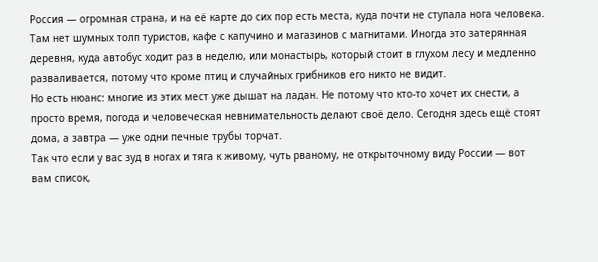Россия — огромная страна, и на её карте до сих пор есть места, куда почти не ступала нога человека. Там нет шумных толп туристов, кафе с капучино и магазинов с магнитами. Иногда это затерянная деревня, куда автобус ходит раз в неделю, или монастырь, который стоит в глухом лесу и медленно разваливается, потому что кроме птиц и случайных грибников его никто не видит.
Но есть нюанс: многие из этих мест уже дышат на ладан. Не потому что кто-то хочет их снести, а просто время, погода и человеческая невнимательность делают своё дело. Сегодня здесь ещё стоят дома, а завтра — уже одни печные трубы торчат.
Так что если у вас зуд в ногах и тяга к живому, чуть рваному, не открыточному виду России — вот вам список,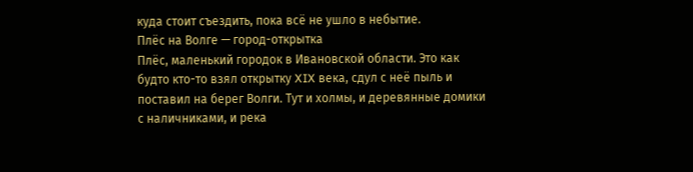куда стоит съездить, пока всё не ушло в небытие.
Плёс на Волге — город-открытка
Плёс, маленький городок в Ивановской области. Это как будто кто-то взял открытку XIX века, сдул с неё пыль и поставил на берег Волги. Тут и холмы, и деревянные домики с наличниками, и река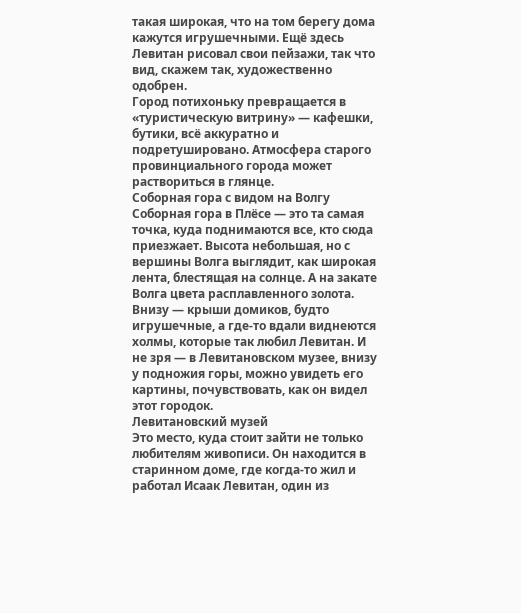такая широкая, что на том берегу дома кажутся игрушечными. Ещё здесь Левитан рисовал свои пейзажи, так что вид, скажем так, художественно одобрен.
Город потихоньку превращается в «туристическую витрину» — кафешки, бутики, всё аккуратно и подретушировано. Атмосфера старого провинциального города может раствориться в глянце.
Соборная гора с видом на Волгу
Соборная гора в Плёсе — это та самая точка, куда поднимаются все, кто сюда приезжает. Высота небольшая, но с вершины Волга выглядит, как широкая лента, блестящая на солнце. А на закате Волга цвета расплавленного золота.
Внизу — крыши домиков, будто игрушечные, а где-то вдали виднеются холмы, которые так любил Левитан. И не зря — в Левитановском музее, внизу у подножия горы, можно увидеть его картины, почувствовать, как он видел этот городок.
Левитановский музей
Это место, куда стоит зайти не только любителям живописи. Он находится в старинном доме, где когда-то жил и работал Исаак Левитан, один из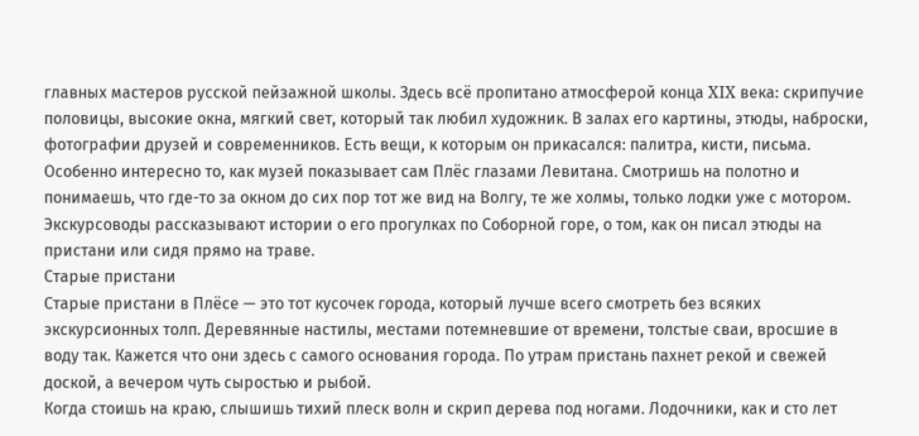главных мастеров русской пейзажной школы. Здесь всё пропитано атмосферой конца XIX века: скрипучие половицы, высокие окна, мягкий свет, который так любил художник. В залах его картины, этюды, наброски, фотографии друзей и современников. Есть вещи, к которым он прикасался: палитра, кисти, письма.
Особенно интересно то, как музей показывает сам Плёс глазами Левитана. Смотришь на полотно и понимаешь, что где-то за окном до сих пор тот же вид на Волгу, те же холмы, только лодки уже с мотором. Экскурсоводы рассказывают истории о его прогулках по Соборной горе, о том, как он писал этюды на пристани или сидя прямо на траве.
Старые пристани
Старые пристани в Плёсе — это тот кусочек города, который лучше всего смотреть без всяких экскурсионных толп. Деревянные настилы, местами потемневшие от времени, толстые сваи, вросшие в воду так. Кажется что они здесь с самого основания города. По утрам пристань пахнет рекой и свежей доской, а вечером чуть сыростью и рыбой.
Когда стоишь на краю, слышишь тихий плеск волн и скрип дерева под ногами. Лодочники, как и сто лет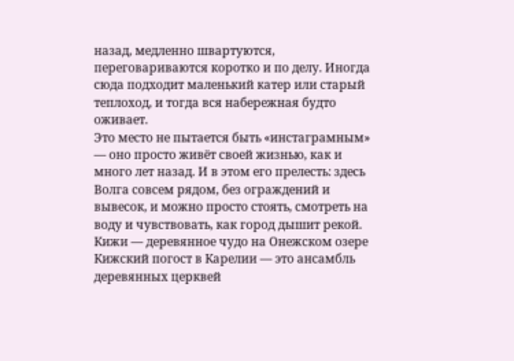назад, медленно швартуются, переговариваются коротко и по делу. Иногда сюда подходит маленький катер или старый теплоход, и тогда вся набережная будто оживает.
Это место не пытается быть «инстаграмным» — оно просто живёт своей жизнью, как и много лет назад. И в этом его прелесть: здесь Волга совсем рядом, без ограждений и вывесок, и можно просто стоять, смотреть на воду и чувствовать, как город дышит рекой.
Кижи — деревянное чудо на Онежском озере
Кижский погост в Карелии — это ансамбль деревянных церквей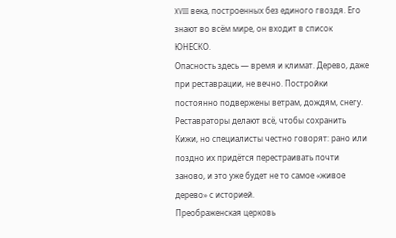XVIII века, построенных без единого гвоздя. Его знают во всём мире, он входит в список ЮНЕСКО.
Опасность здесь — время и климат. Дерево, даже при реставрации, не вечно. Постройки постоянно подвержены ветрам, дождям, снегу. Реставраторы делают всё, чтобы сохранить Кижи, но специалисты честно говорят: рано или поздно их придётся перестраивать почти заново, и это уже будет не то самое «живое дерево» с историей.
Преображенская церковь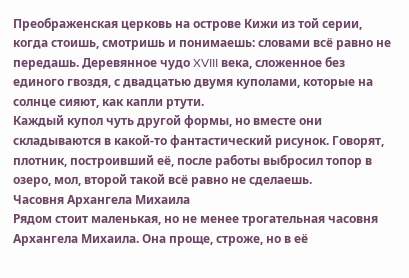Преображенская церковь на острове Кижи из той серии, когда стоишь, смотришь и понимаешь: словами всё равно не передашь. Деревянное чудо XVIII века, сложенное без единого гвоздя, с двадцатью двумя куполами, которые на солнце сияют, как капли ртути.
Каждый купол чуть другой формы, но вместе они складываются в какой-то фантастический рисунок. Говорят, плотник, построивший её, после работы выбросил топор в озеро, мол, второй такой всё равно не сделаешь.
Часовня Архангела Михаила
Рядом стоит маленькая, но не менее трогательная часовня Архангела Михаила. Она проще, строже, но в её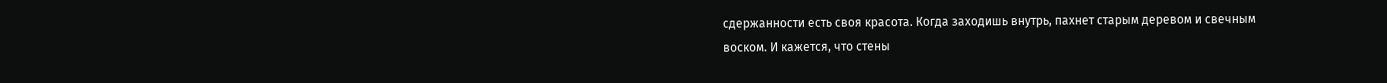сдержанности есть своя красота. Когда заходишь внутрь, пахнет старым деревом и свечным воском. И кажется, что стены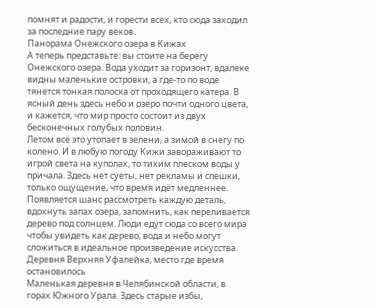помнят и радости, и горести всех, кто сюда заходил за последние пару веков.
Панорама Онежского озера в Кижах
А теперь представьте: вы стоите на берегу Онежского озера. Вода уходит за горизонт, вдалеке видны маленькие островки, а где-то по воде тянется тонкая полоска от проходящего катера. В ясный день здесь небо и озеро почти одного цвета, и кажется, что мир просто состоит из двух бесконечных голубых половин.
Летом всё это утопает в зелени, а зимой в снегу по колено. И в любую погоду Кижи завораживают то игрой света на куполах, то тихим плеском воды у причала. Здесь нет суеты, нет рекламы и спешки, только ощущение, что время идёт медленнее.
Появляется шанс рассмотреть каждую деталь, вдохнуть запах озера, запомнить, как переливается дерево под солнцем. Люди едут сюда со всего мира чтобы увидеть как дерево, вода и небо могут сложиться в идеальное произведение искусства.
Деревня Верхняя Уфалейка, место где время остановилось
Маленькая деревня в Челябинской области, в горах Южного Урала. Здесь старые избы,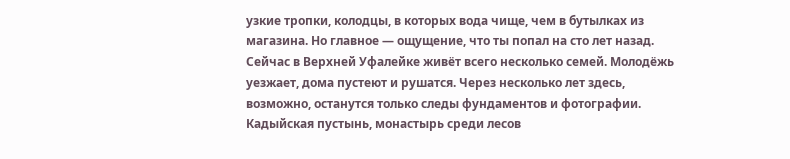узкие тропки, колодцы, в которых вода чище, чем в бутылках из магазина. Но главное — ощущение, что ты попал на сто лет назад.
Сейчас в Верхней Уфалейке живёт всего несколько семей. Молодёжь уезжает, дома пустеют и рушатся. Через несколько лет здесь, возможно, останутся только следы фундаментов и фотографии.
Кадыйская пустынь, монастырь среди лесов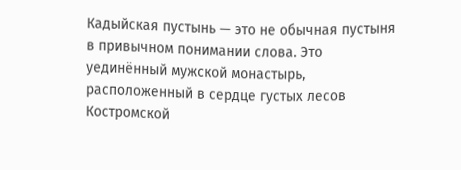Кадыйская пустынь — это не обычная пустыня в привычном понимании слова. Это уединённый мужской монастырь, расположенный в сердце густых лесов Костромской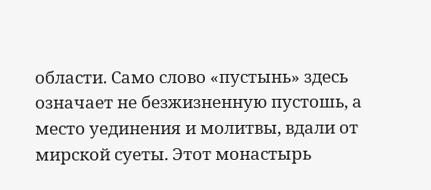области. Само слово «пустынь» здесь означает не безжизненную пустошь, а место уединения и молитвы, вдали от мирской суеты. Этот монастырь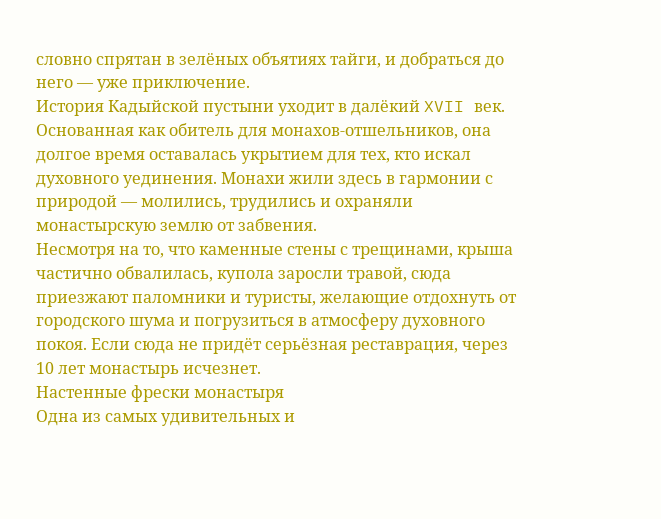словно спрятан в зелёных объятиях тайги, и добраться до него — уже приключение.
История Кадыйской пустыни уходит в далёкий XVII век. Основанная как обитель для монахов-отшельников, она долгое время оставалась укрытием для тех, кто искал духовного уединения. Монахи жили здесь в гармонии с природой — молились, трудились и охраняли монастырскую землю от забвения.
Несмотря на то, что каменные стены с трещинами, крыша частично обвалилась, купола заросли травой, сюда приезжают паломники и туристы, желающие отдохнуть от городского шума и погрузиться в атмосферу духовного покоя. Если сюда не придёт серьёзная реставрация, через 10 лет монастырь исчезнет.
Настенные фрески монастыря
Одна из самых удивительных и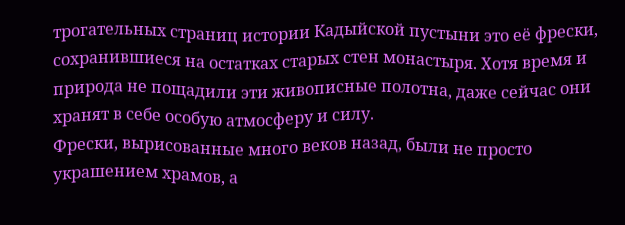трогательных страниц истории Кадыйской пустыни это её фрески, сохранившиеся на остатках старых стен монастыря. Хотя время и природа не пощадили эти живописные полотна, даже сейчас они хранят в себе особую атмосферу и силу.
Фрески, вырисованные много веков назад, были не просто украшением храмов, а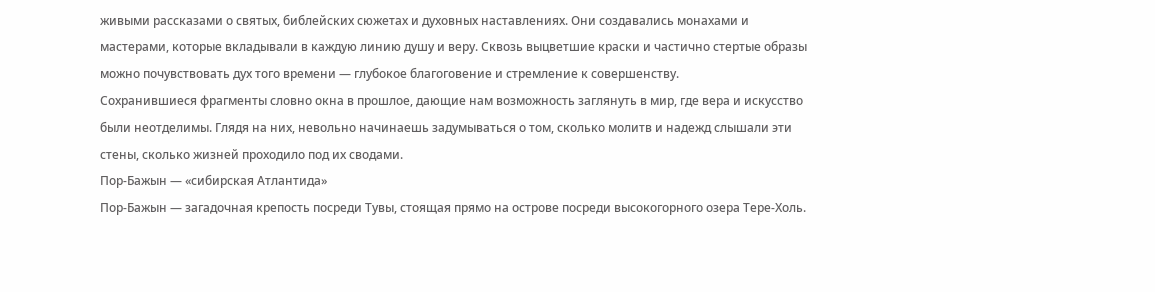живыми рассказами о святых, библейских сюжетах и духовных наставлениях. Они создавались монахами и мастерами, которые вкладывали в каждую линию душу и веру. Сквозь выцветшие краски и частично стертые образы можно почувствовать дух того времени — глубокое благоговение и стремление к совершенству.
Сохранившиеся фрагменты словно окна в прошлое, дающие нам возможность заглянуть в мир, где вера и искусство были неотделимы. Глядя на них, невольно начинаешь задумываться о том, сколько молитв и надежд слышали эти стены, сколько жизней проходило под их сводами.
Пор-Бажын — «сибирская Атлантида»
Пор-Бажын — загадочная крепость посреди Тувы, стоящая прямо на острове посреди высокогорного озера Тере-Холь.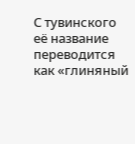С тувинского её название переводится как «глиняный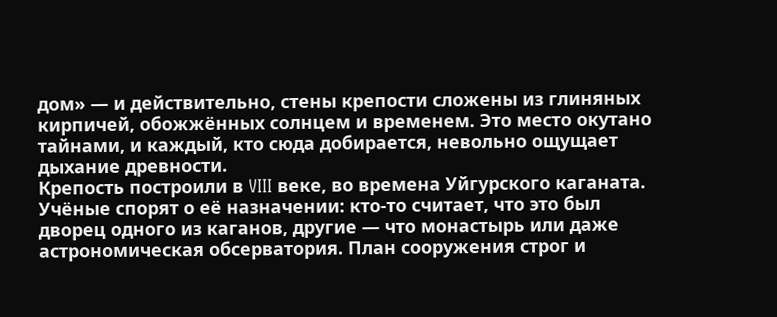дом» — и действительно, стены крепости сложены из глиняных кирпичей, обожжённых солнцем и временем. Это место окутано тайнами, и каждый, кто сюда добирается, невольно ощущает дыхание древности.
Крепость построили в VIII веке, во времена Уйгурского каганата. Учёные спорят о её назначении: кто-то считает, что это был дворец одного из каганов, другие — что монастырь или даже астрономическая обсерватория. План сооружения строг и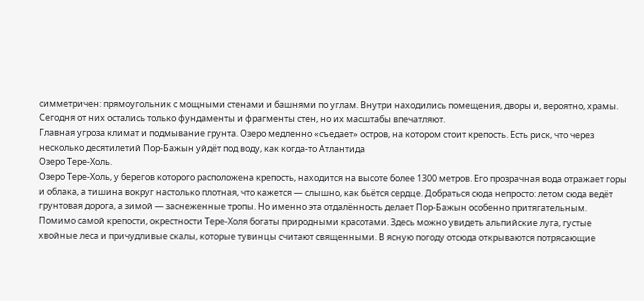симметричен: прямоугольник с мощными стенами и башнями по углам. Внутри находились помещения, дворы и, вероятно, храмы. Сегодня от них остались только фундаменты и фрагменты стен, но их масштабы впечатляют.
Главная угроза климат и подмывание грунта. Озеро медленно «съедает» остров, на котором стоит крепость. Есть риск, что через несколько десятилетий Пор-Бажын уйдёт под воду, как когда-то Атлантида
Озеро Тере-Холь.
Озеро Тере-Холь, у берегов которого расположена крепость, находится на высоте более 1300 метров. Его прозрачная вода отражает горы и облака, а тишина вокруг настолько плотная, что кажется — слышно, как бьётся сердце. Добраться сюда непросто: летом сюда ведёт грунтовая дорога, а зимой — заснеженные тропы. Но именно эта отдалённость делает Пор-Бажын особенно притягательным.
Помимо самой крепости, окрестности Тере-Холя богаты природными красотами. Здесь можно увидеть альпийские луга, густые хвойные леса и причудливые скалы, которые тувинцы считают священными. В ясную погоду отсюда открываются потрясающие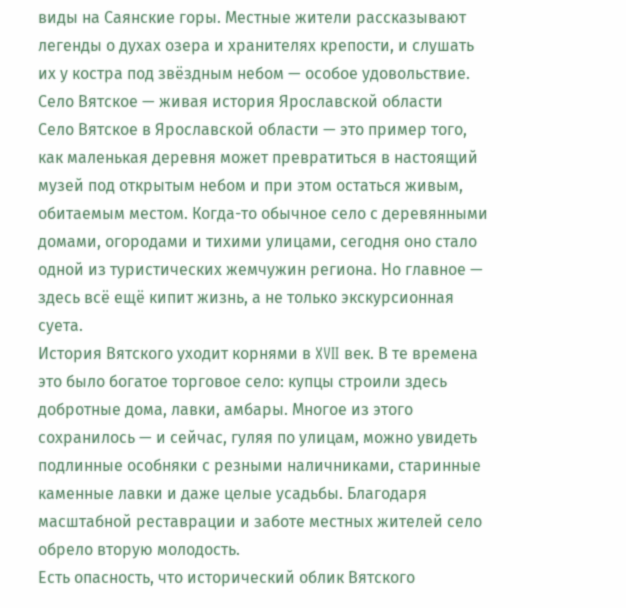виды на Саянские горы. Местные жители рассказывают легенды о духах озера и хранителях крепости, и слушать их у костра под звёздным небом — особое удовольствие.
Село Вятское — живая история Ярославской области
Село Вятское в Ярославской области — это пример того, как маленькая деревня может превратиться в настоящий музей под открытым небом и при этом остаться живым, обитаемым местом. Когда-то обычное село с деревянными домами, огородами и тихими улицами, сегодня оно стало одной из туристических жемчужин региона. Но главное — здесь всё ещё кипит жизнь, а не только экскурсионная суета.
История Вятского уходит корнями в XVII век. В те времена это было богатое торговое село: купцы строили здесь добротные дома, лавки, амбары. Многое из этого сохранилось — и сейчас, гуляя по улицам, можно увидеть подлинные особняки с резными наличниками, старинные каменные лавки и даже целые усадьбы. Благодаря масштабной реставрации и заботе местных жителей село обрело вторую молодость.
Есть опасность, что исторический облик Вятского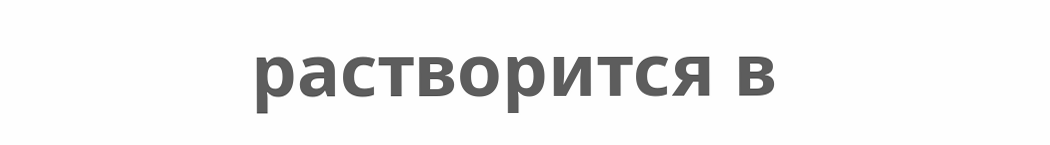растворится в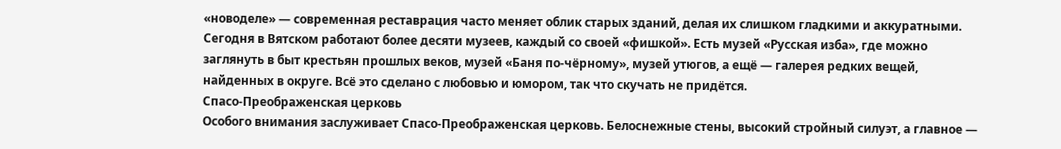«новоделе» — современная реставрация часто меняет облик старых зданий, делая их слишком гладкими и аккуратными.
Сегодня в Вятском работают более десяти музеев, каждый со своей «фишкой». Есть музей «Русская изба», где можно заглянуть в быт крестьян прошлых веков, музей «Баня по-чёрному», музей утюгов, а ещё — галерея редких вещей, найденных в округе. Всё это сделано с любовью и юмором, так что скучать не придётся.
Спасо-Преображенская церковь
Особого внимания заслуживает Спасо-Преображенская церковь. Белоснежные стены, высокий стройный силуэт, а главное —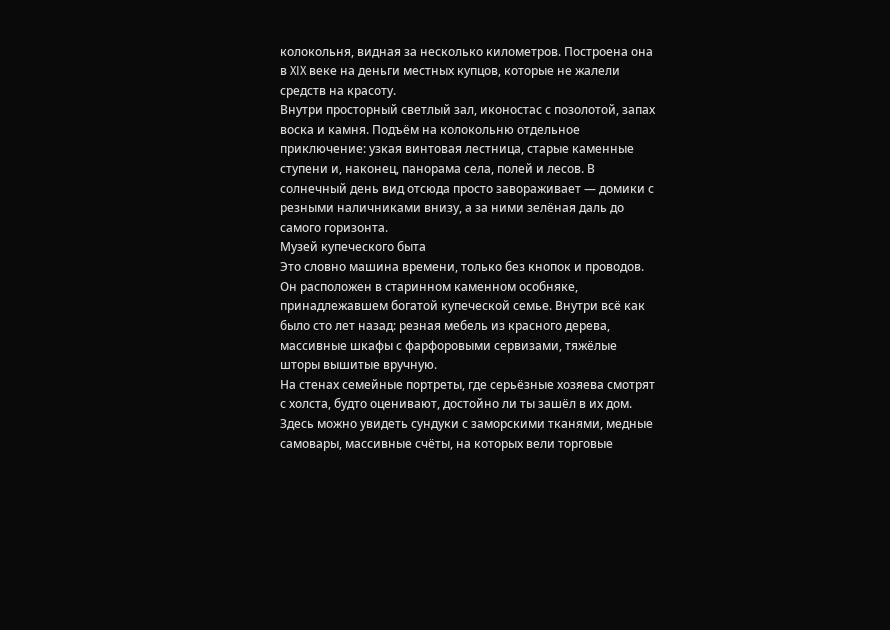колокольня, видная за несколько километров. Построена она в XIX веке на деньги местных купцов, которые не жалели средств на красоту.
Внутри просторный светлый зал, иконостас с позолотой, запах воска и камня. Подъём на колокольню отдельное приключение: узкая винтовая лестница, старые каменные ступени и, наконец, панорама села, полей и лесов. В солнечный день вид отсюда просто завораживает — домики с резными наличниками внизу, а за ними зелёная даль до самого горизонта.
Музей купеческого быта
Это словно машина времени, только без кнопок и проводов. Он расположен в старинном каменном особняке, принадлежавшем богатой купеческой семье. Внутри всё как было сто лет назад: резная мебель из красного дерева, массивные шкафы с фарфоровыми сервизами, тяжёлые шторы вышитые вручную.
На стенах семейные портреты, где серьёзные хозяева смотрят с холста, будто оценивают, достойно ли ты зашёл в их дом. Здесь можно увидеть сундуки с заморскими тканями, медные самовары, массивные счёты, на которых вели торговые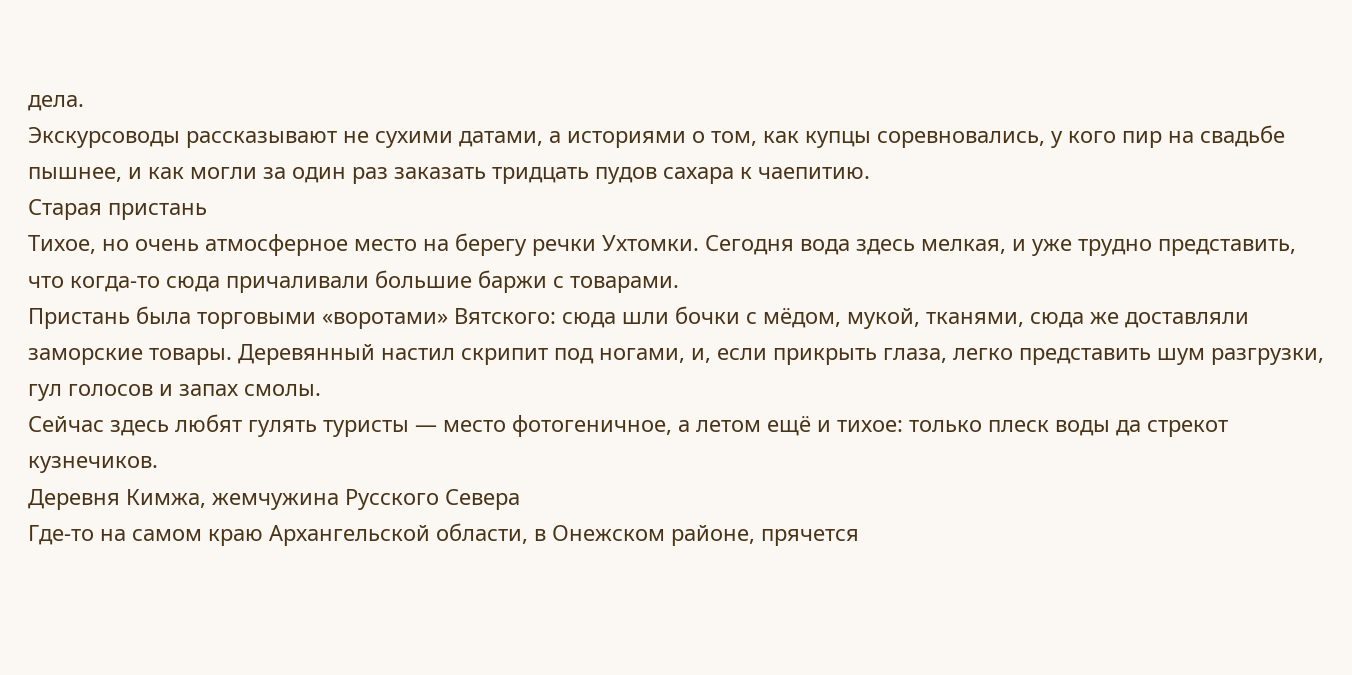дела.
Экскурсоводы рассказывают не сухими датами, а историями о том, как купцы соревновались, у кого пир на свадьбе пышнее, и как могли за один раз заказать тридцать пудов сахара к чаепитию.
Старая пристань
Тихое, но очень атмосферное место на берегу речки Ухтомки. Сегодня вода здесь мелкая, и уже трудно представить, что когда-то сюда причаливали большие баржи с товарами.
Пристань была торговыми «воротами» Вятского: сюда шли бочки с мёдом, мукой, тканями, сюда же доставляли заморские товары. Деревянный настил скрипит под ногами, и, если прикрыть глаза, легко представить шум разгрузки, гул голосов и запах смолы.
Сейчас здесь любят гулять туристы — место фотогеничное, а летом ещё и тихое: только плеск воды да стрекот кузнечиков.
Деревня Кимжа, жемчужина Русского Севера
Где-то на самом краю Архангельской области, в Онежском районе, прячется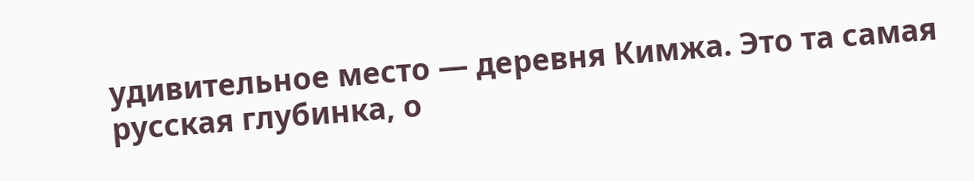удивительное место — деревня Кимжа. Это та самая русская глубинка, о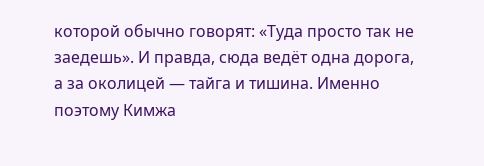которой обычно говорят: «Туда просто так не заедешь». И правда, сюда ведёт одна дорога, а за околицей — тайга и тишина. Именно поэтому Кимжа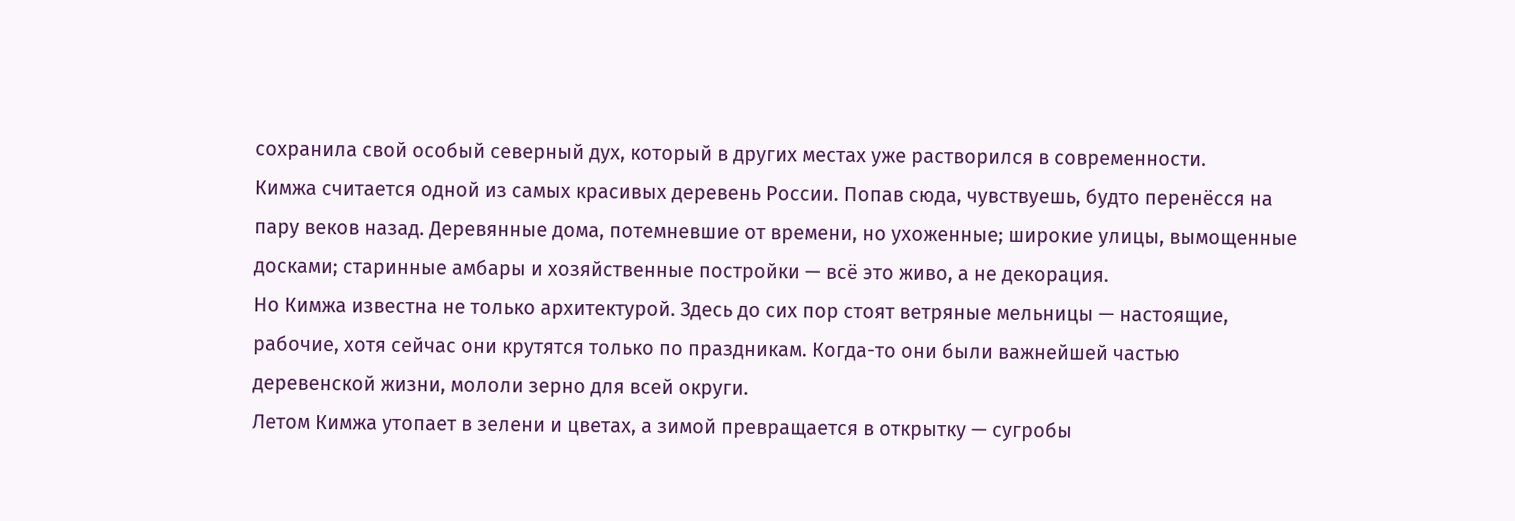сохранила свой особый северный дух, который в других местах уже растворился в современности.
Кимжа считается одной из самых красивых деревень России. Попав сюда, чувствуешь, будто перенёсся на пару веков назад. Деревянные дома, потемневшие от времени, но ухоженные; широкие улицы, вымощенные досками; старинные амбары и хозяйственные постройки — всё это живо, а не декорация.
Но Кимжа известна не только архитектурой. Здесь до сих пор стоят ветряные мельницы — настоящие, рабочие, хотя сейчас они крутятся только по праздникам. Когда-то они были важнейшей частью деревенской жизни, мололи зерно для всей округи.
Летом Кимжа утопает в зелени и цветах, а зимой превращается в открытку — сугробы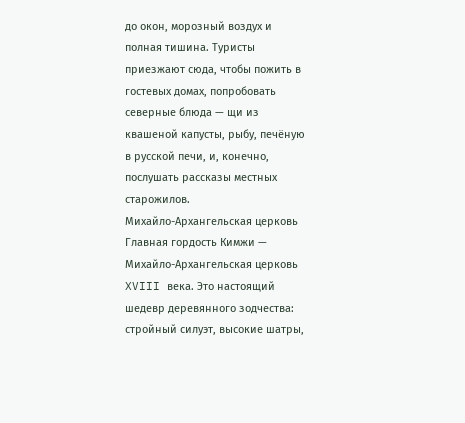до окон, морозный воздух и полная тишина. Туристы приезжают сюда, чтобы пожить в гостевых домах, попробовать северные блюда — щи из квашеной капусты, рыбу, печёную в русской печи, и, конечно, послушать рассказы местных старожилов.
Михайло-Архангельская церковь
Главная гордость Кимжи — Михайло-Архангельская церковь XVIII века. Это настоящий шедевр деревянного зодчества: стройный силуэт, высокие шатры,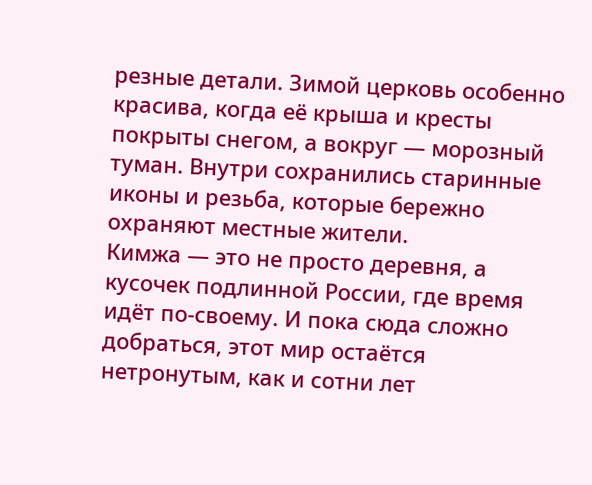резные детали. Зимой церковь особенно красива, когда её крыша и кресты покрыты снегом, а вокруг — морозный туман. Внутри сохранились старинные иконы и резьба, которые бережно охраняют местные жители.
Кимжа — это не просто деревня, а кусочек подлинной России, где время идёт по-своему. И пока сюда сложно добраться, этот мир остаётся нетронутым, как и сотни лет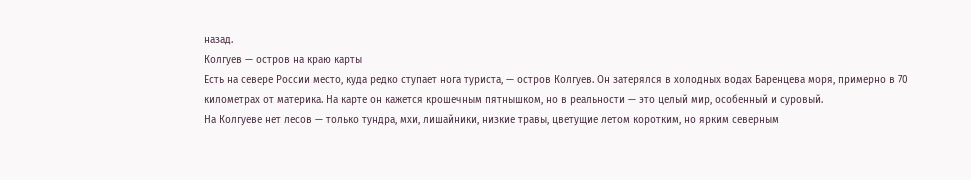назад.
Колгуев — остров на краю карты
Есть на севере России место, куда редко ступает нога туриста, — остров Колгуев. Он затерялся в холодных водах Баренцева моря, примерно в 70 километрах от материка. На карте он кажется крошечным пятнышком, но в реальности — это целый мир, особенный и суровый.
На Колгуеве нет лесов — только тундра, мхи, лишайники, низкие травы, цветущие летом коротким, но ярким северным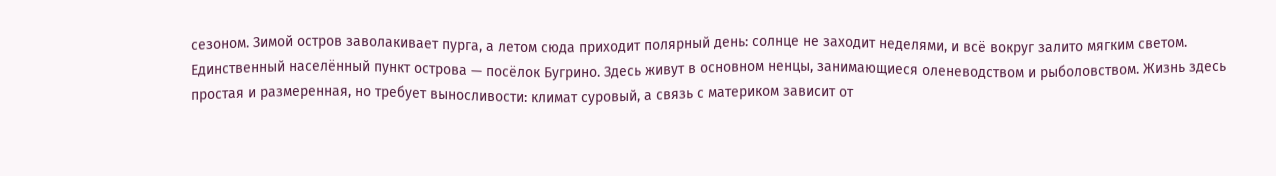сезоном. Зимой остров заволакивает пурга, а летом сюда приходит полярный день: солнце не заходит неделями, и всё вокруг залито мягким светом.
Единственный населённый пункт острова — посёлок Бугрино. Здесь живут в основном ненцы, занимающиеся оленеводством и рыболовством. Жизнь здесь простая и размеренная, но требует выносливости: климат суровый, а связь с материком зависит от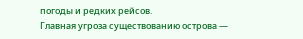погоды и редких рейсов.
Главная угроза существованию острова —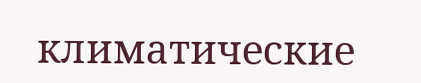климатические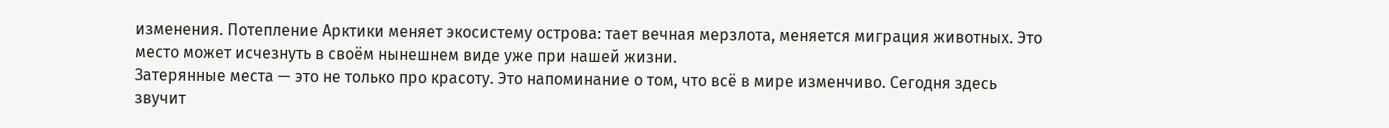изменения. Потепление Арктики меняет экосистему острова: тает вечная мерзлота, меняется миграция животных. Это место может исчезнуть в своём нынешнем виде уже при нашей жизни.
Затерянные места — это не только про красоту. Это напоминание о том, что всё в мире изменчиво. Сегодня здесь звучит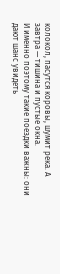колокол, пасутся коровы, шумит река. А завтра — тишина и пустые окна.
И именно поэтому такие поездки важны: они дают шанс увидеть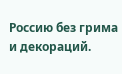Россию без грима и декораций.